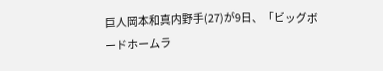巨人岡本和真内野手(27)が9日、「ビッグボードホームラ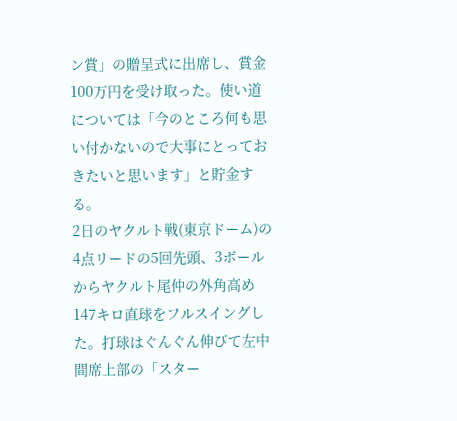ン賞」の贈呈式に出席し、賞金100万円を受け取った。使い道については「今のところ何も思い付かないので大事にとっておきたいと思います」と貯金する。
2日のヤクルト戦(東京ドーム)の4点リードの5回先頭、3ボールからヤクルト尾仲の外角高め147キロ直球をフルスイングした。打球はぐんぐん伸びて左中間席上部の「スター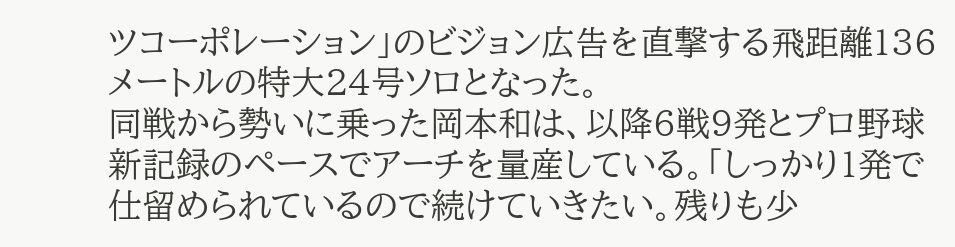ツコーポレーション」のビジョン広告を直撃する飛距離136メートルの特大24号ソロとなった。
同戦から勢いに乗った岡本和は、以降6戦9発とプロ野球新記録のペースでアーチを量産している。「しっかり1発で仕留められているので続けていきたい。残りも少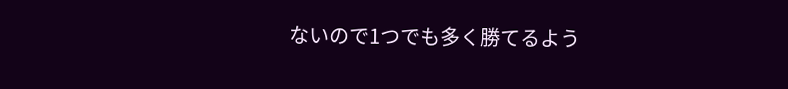ないので1つでも多く勝てるよう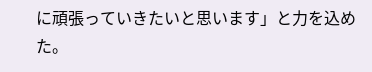に頑張っていきたいと思います」と力を込めた。